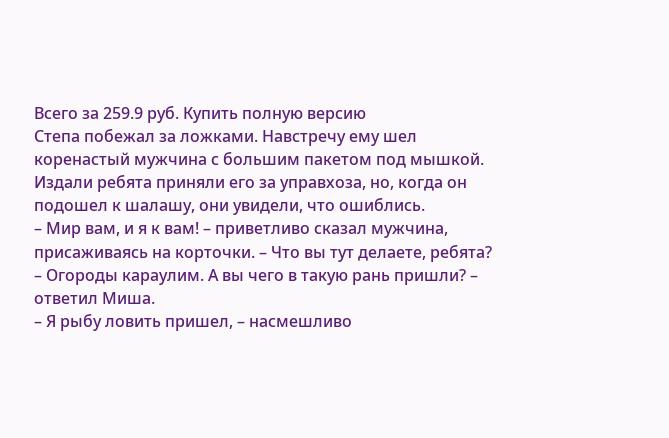Всего за 259.9 руб. Купить полную версию
Степа побежал за ложками. Навстречу ему шел коренастый мужчина с большим пакетом под мышкой. Издали ребята приняли его за управхоза, но, когда он подошел к шалашу, они увидели, что ошиблись.
– Мир вам, и я к вам! – приветливо сказал мужчина, присаживаясь на корточки. – Что вы тут делаете, ребята?
– Огороды караулим. А вы чего в такую рань пришли? – ответил Миша.
– Я рыбу ловить пришел, – насмешливо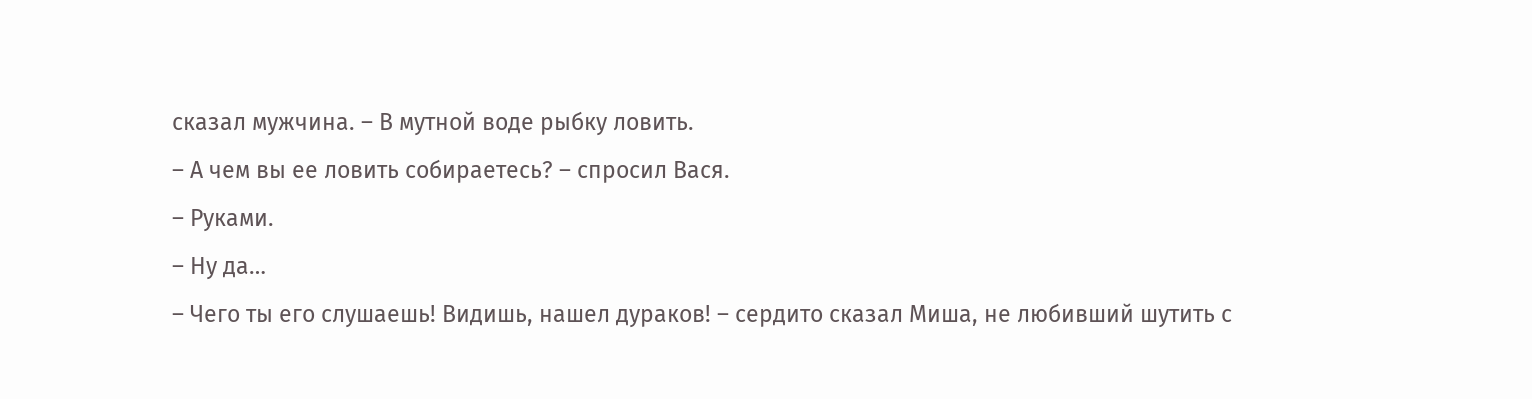сказал мужчина. – В мутной воде рыбку ловить.
– А чем вы ее ловить собираетесь? – спросил Вася.
– Руками.
– Ну да…
– Чего ты его слушаешь! Видишь, нашел дураков! – сердито сказал Миша, не любивший шутить с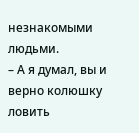незнакомыми людьми.
– А я думал, вы и верно колюшку ловить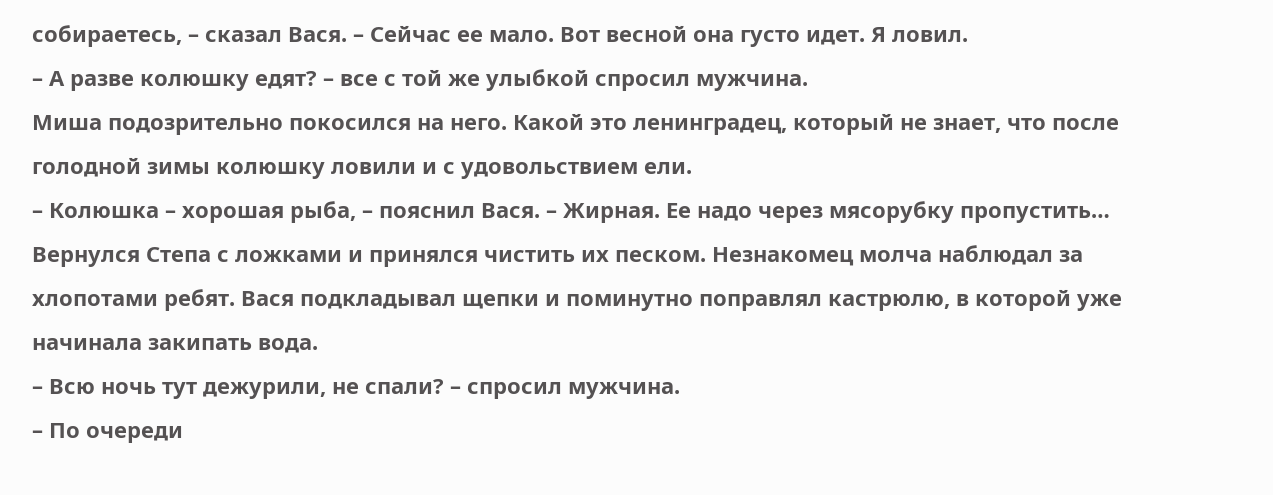собираетесь, – сказал Вася. – Сейчас ее мало. Вот весной она густо идет. Я ловил.
– А разве колюшку едят? – все с той же улыбкой спросил мужчина.
Миша подозрительно покосился на него. Какой это ленинградец, который не знает, что после голодной зимы колюшку ловили и с удовольствием ели.
– Колюшка – хорошая рыба, – пояснил Вася. – Жирная. Ее надо через мясорубку пропустить…
Вернулся Степа с ложками и принялся чистить их песком. Незнакомец молча наблюдал за хлопотами ребят. Вася подкладывал щепки и поминутно поправлял кастрюлю, в которой уже начинала закипать вода.
– Всю ночь тут дежурили, не спали? – спросил мужчина.
– По очереди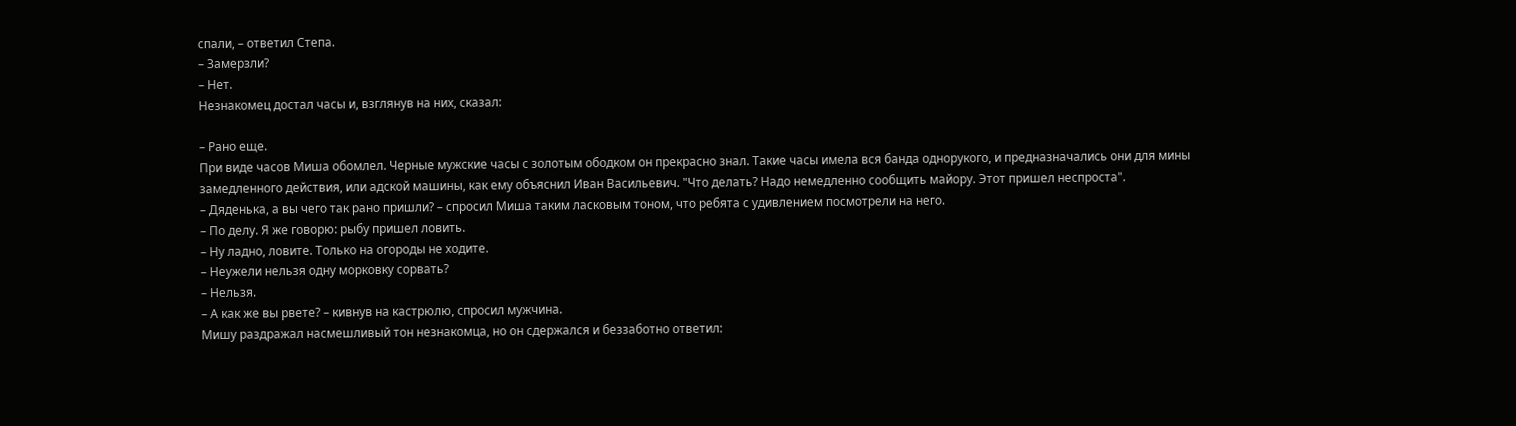спали, – ответил Степа.
– Замерзли?
– Нет.
Незнакомец достал часы и, взглянув на них, сказал:

– Рано еще.
При виде часов Миша обомлел. Черные мужские часы с золотым ободком он прекрасно знал. Такие часы имела вся банда однорукого, и предназначались они для мины замедленного действия, или адской машины, как ему объяснил Иван Васильевич. "Что делать? Надо немедленно сообщить майору. Этот пришел неспроста".
– Дяденька, а вы чего так рано пришли? – спросил Миша таким ласковым тоном, что ребята с удивлением посмотрели на него.
– По делу. Я же говорю: рыбу пришел ловить.
– Ну ладно, ловите. Только на огороды не ходите.
– Неужели нельзя одну морковку сорвать?
– Нельзя.
– А как же вы рвете? – кивнув на кастрюлю, спросил мужчина.
Мишу раздражал насмешливый тон незнакомца, но он сдержался и беззаботно ответил: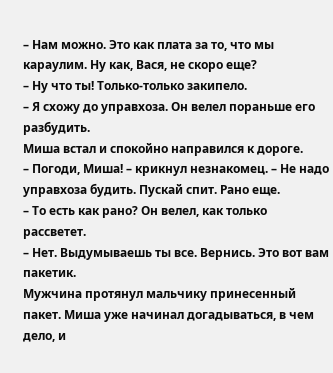– Нам можно. Это как плата за то, что мы караулим. Ну как, Вася, не скоро еще?
– Ну что ты! Только-только закипело.
– Я схожу до управхоза. Он велел пораньше его разбудить.
Миша встал и спокойно направился к дороге.
– Погоди, Миша! – крикнул незнакомец. – Не надо управхоза будить. Пускай спит. Рано еще.
– То есть как рано? Он велел, как только рассветет.
– Нет. Выдумываешь ты все. Вернись. Это вот вам пакетик.
Мужчина протянул мальчику принесенный пакет. Миша уже начинал догадываться, в чем дело, и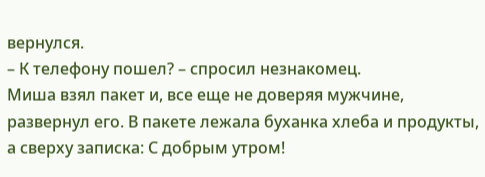вернулся.
– К телефону пошел? – спросил незнакомец.
Миша взял пакет и, все еще не доверяя мужчине, развернул его. В пакете лежала буханка хлеба и продукты, а сверху записка: С добрым утром!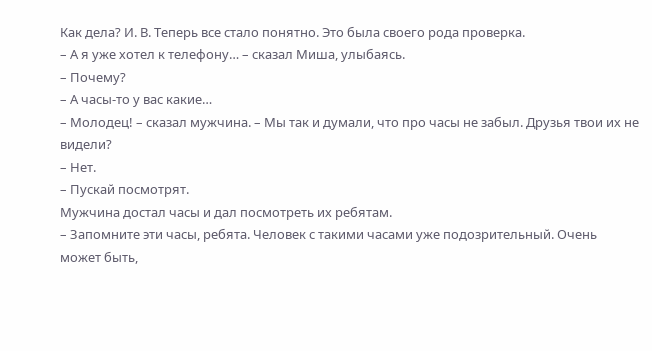Как дела? И. В. Теперь все стало понятно. Это была своего рода проверка.
– А я уже хотел к телефону… – сказал Миша, улыбаясь.
– Почему?
– А часы-то у вас какие…
– Молодец! – сказал мужчина. – Мы так и думали, что про часы не забыл. Друзья твои их не видели?
– Нет.
– Пускай посмотрят.
Мужчина достал часы и дал посмотреть их ребятам.
– Запомните эти часы, ребята. Человек с такими часами уже подозрительный. Очень может быть,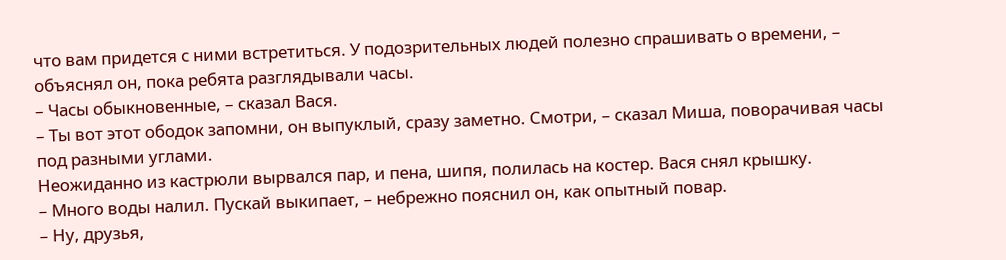что вам придется с ними встретиться. У подозрительных людей полезно спрашивать о времени, – объяснял он, пока ребята разглядывали часы.
– Часы обыкновенные, – сказал Вася.
– Ты вот этот ободок запомни, он выпуклый, сразу заметно. Смотри, – сказал Миша, поворачивая часы под разными углами.
Неожиданно из кастрюли вырвался пар, и пена, шипя, полилась на костер. Вася снял крышку.
– Много воды налил. Пускай выкипает, – небрежно пояснил он, как опытный повар.
– Ну, друзья,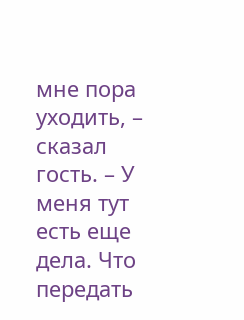мне пора уходить, – сказал гость. – У меня тут есть еще дела. Что передать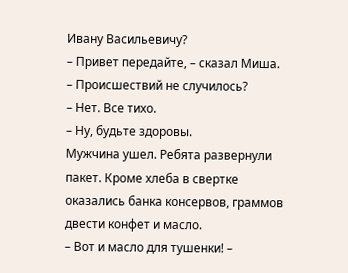Ивану Васильевичу?
– Привет передайте, – сказал Миша.
– Происшествий не случилось?
– Нет. Все тихо.
– Ну, будьте здоровы.
Мужчина ушел. Ребята развернули пакет. Кроме хлеба в свертке оказались банка консервов, граммов двести конфет и масло.
– Вот и масло для тушенки! –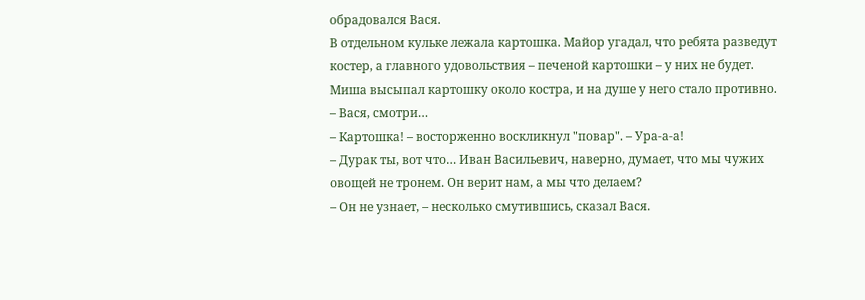обрадовался Вася.
В отдельном кульке лежала картошка. Майор угадал, что ребята разведут костер, а главного удовольствия – печеной картошки – у них не будет. Миша высыпал картошку около костра, и на душе у него стало противно.
– Вася, смотри…
– Картошка! – восторженно воскликнул "повар". – Ура-а-а!
– Дурак ты, вот что… Иван Васильевич, наверно, думает, что мы чужих овощей не тронем. Он верит нам, а мы что делаем?
– Он не узнает, – несколько смутившись, сказал Вася.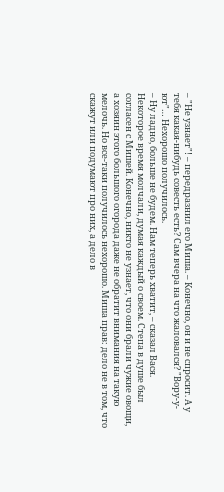– "Не узнает"! – передразнил его Миша. – Конечно, он и не спросит. А у тебя какая-нибудь совесть есть? Сам вчера на что жаловался? "Вору-у-ют"… Нехорошо получилось.
– Ну ладно, больше не будем. Нам теперь хватит, – сказал Вася.
Некоторое время молчали, думая каждый о своем. Степа в душе был согласен с Мишей. Конечно, никто не узнает, что они брали чужие овощи, а хозяин этого большого огорода даже не обратит внимания на такую мелочь. Но все-таки получилось нехорошо. Миша прав: дело не в том, что скажут или подумают про них, а дело в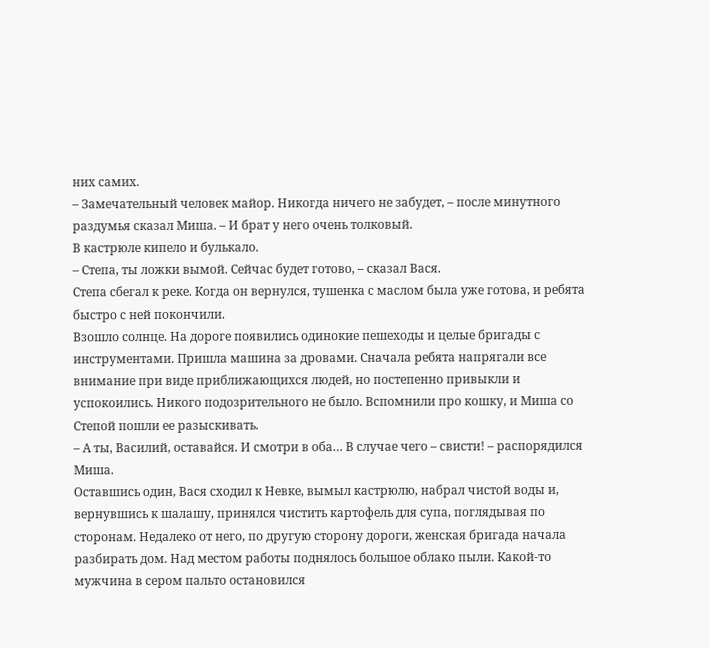них самих.
– Замечательный человек майор. Никогда ничего не забудет, – после минутного раздумья сказал Миша. – И брат у него очень толковый.
В кастрюле кипело и булькало.
– Степа, ты ложки вымой. Сейчас будет готово, – сказал Вася.
Степа сбегал к реке. Когда он вернулся, тушенка с маслом была уже готова, и ребята быстро с ней покончили.
Взошло солнце. На дороге появились одинокие пешеходы и целые бригады с инструментами. Пришла машина за дровами. Сначала ребята напрягали все внимание при виде приближающихся людей, но постепенно привыкли и успокоились. Никого подозрительного не было. Вспомнили про кошку, и Миша со Степой пошли ее разыскивать.
– А ты, Василий, оставайся. И смотри в оба… В случае чего – свисти! – распорядился Миша.
Оставшись один, Вася сходил к Невке, вымыл кастрюлю, набрал чистой воды и, вернувшись к шалашу, принялся чистить картофель для супа, поглядывая по сторонам. Недалеко от него, по другую сторону дороги, женская бригада начала разбирать дом. Над местом работы поднялось большое облако пыли. Какой-то мужчина в сером пальто остановился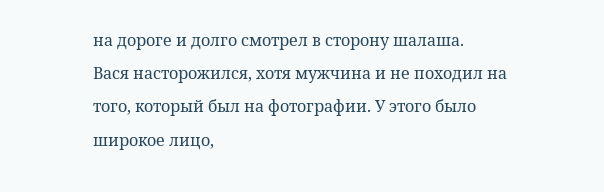на дороге и долго смотрел в сторону шалаша.
Вася насторожился, хотя мужчина и не походил на того, который был на фотографии. У этого было широкое лицо,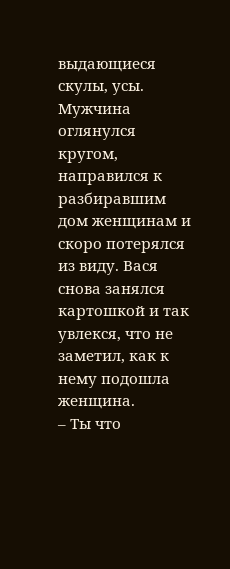выдающиеся скулы, усы. Мужчина оглянулся кругом, направился к разбиравшим дом женщинам и скоро потерялся из виду. Вася снова занялся картошкой и так увлекся, что не заметил, как к нему подошла женщина.
– Ты что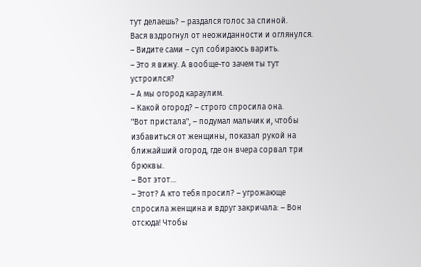тут делаешь? – раздался голос за спиной.
Вася вздрогнул от неожиданности и оглянулся.
– Видите сами – суп собираюсь варить.
– Это я вижу. А вообще-то зачем ты тут устроился?
– А мы огород караулим.
– Какой огород? – строго спросила она.
"Вот пристала", – подумал мальчик и, чтобы избавиться от женщины, показал рукой на ближайший огород, где он вчера сорвал три брюквы.
– Вот этот…
– Этот? А кто тебя просил? – угрожающе спросила женщина и вдруг закричала: – Вон отсюда! Чтобы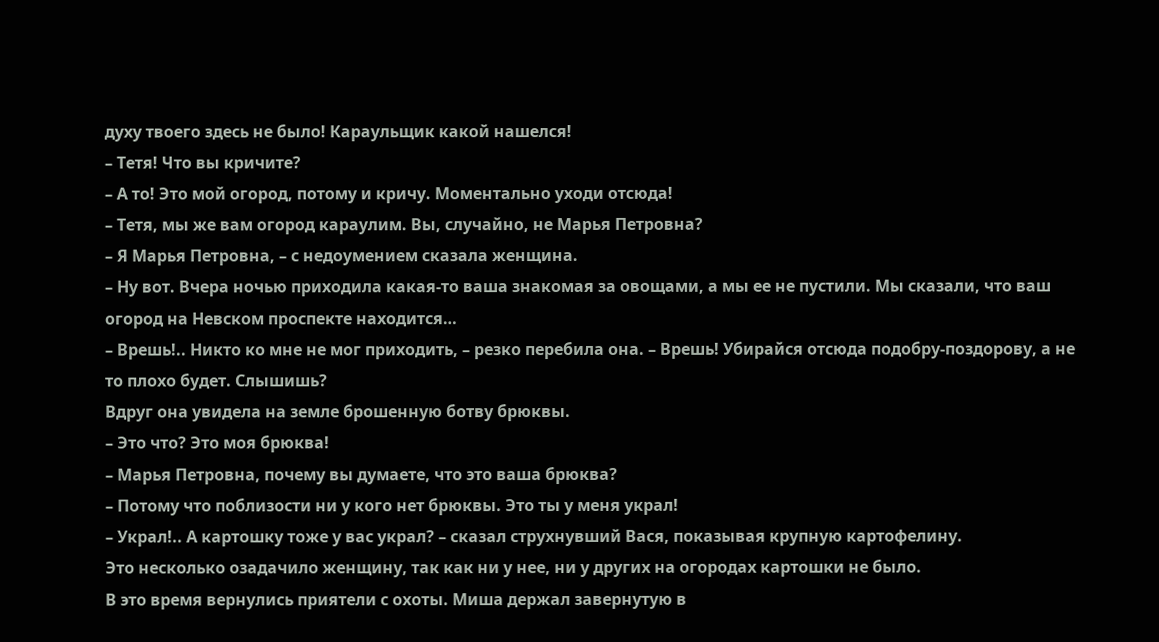духу твоего здесь не было! Караульщик какой нашелся!
– Тетя! Что вы кричите?
– А то! Это мой огород, потому и кричу. Моментально уходи отсюда!
– Тетя, мы же вам огород караулим. Вы, случайно, не Марья Петровна?
– Я Марья Петровна, – с недоумением сказала женщина.
– Ну вот. Вчера ночью приходила какая-то ваша знакомая за овощами, а мы ее не пустили. Мы сказали, что ваш огород на Невском проспекте находится…
– Врешь!.. Никто ко мне не мог приходить, – резко перебила она. – Врешь! Убирайся отсюда подобру-поздорову, а не то плохо будет. Слышишь?
Вдруг она увидела на земле брошенную ботву брюквы.
– Это что? Это моя брюква!
– Марья Петровна, почему вы думаете, что это ваша брюква?
– Потому что поблизости ни у кого нет брюквы. Это ты у меня украл!
– Украл!.. А картошку тоже у вас украл? – сказал струхнувший Вася, показывая крупную картофелину.
Это несколько озадачило женщину, так как ни у нее, ни у других на огородах картошки не было.
В это время вернулись приятели с охоты. Миша держал завернутую в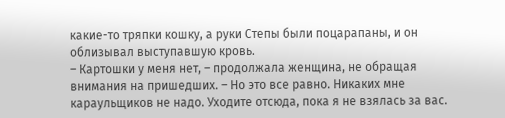какие-то тряпки кошку, а руки Степы были поцарапаны, и он облизывал выступавшую кровь.
– Картошки у меня нет, – продолжала женщина, не обращая внимания на пришедших. – Но это все равно. Никаких мне караульщиков не надо. Уходите отсюда, пока я не взялась за вас.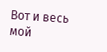Вот и весь мой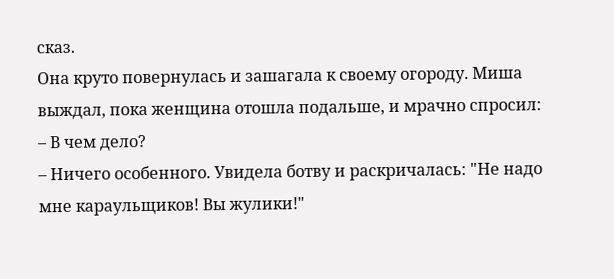сказ.
Она круто повернулась и зашагала к своему огороду. Миша выждал, пока женщина отошла подальше, и мрачно спросил:
– В чем дело?
– Ничего особенного. Увидела ботву и раскричалась: "Не надо мне караульщиков! Вы жулики!"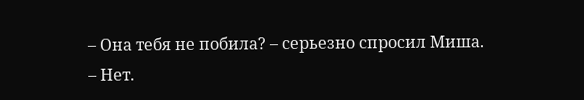– Она тебя не побила? – серьезно спросил Миша.
– Нет.